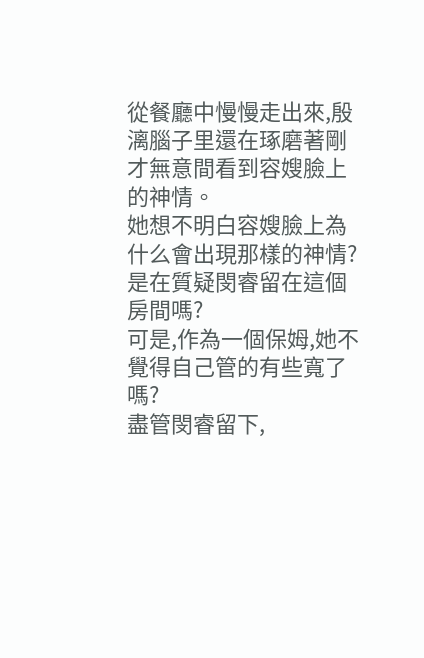從餐廳中慢慢走出來,殷漓腦子里還在琢磨著剛才無意間看到容嫂臉上的神情。
她想不明白容嫂臉上為什么會出現那樣的神情?是在質疑閔睿留在這個房間嗎?
可是,作為一個保姆,她不覺得自己管的有些寬了嗎?
盡管閔睿留下,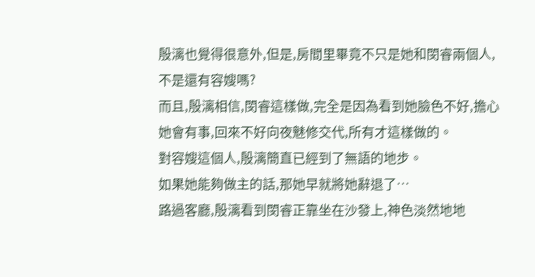殷漓也覺得很意外,但是,房間里畢竟不只是她和閔睿兩個人,不是還有容嫂嗎?
而且,殷漓相信,閔睿這樣做,完全是因為看到她臉色不好,擔心她會有事,回來不好向夜魅修交代,所有才這樣做的。
對容嫂這個人,殷漓簡直已經到了無語的地步。
如果她能夠做主的話,那她早就將她辭退了…
路過客廳,殷漓看到閔睿正靠坐在沙發上,神色淡然地地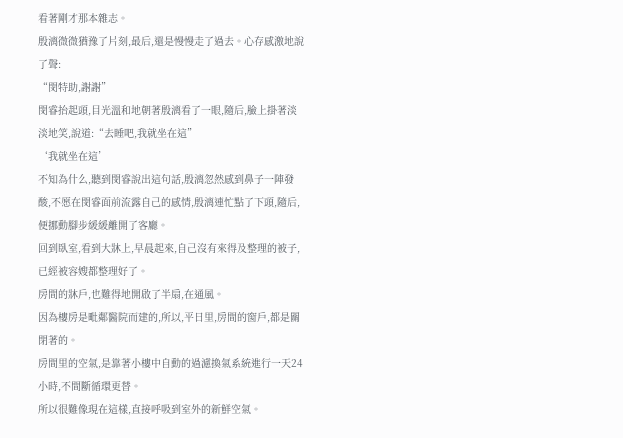看著剛才那本雜志。
殷漓微微猶豫了片刻,最后,還是慢慢走了過去。心存感激地說了聲:
“閔特助,謝謝”
閔睿抬起頭,目光溫和地朝著殷漓看了一眼,隨后,臉上掛著淡淡地笑,說道:“去睡吧,我就坐在這”
‘我就坐在這’
不知為什么,聽到閔睿說出這句話,殷漓忽然感到鼻子一陣發酸,不愿在閔睿面前流露自己的感情,殷漓連忙點了下頭,隨后,便挪動腳步緩緩離開了客廳。
回到臥室,看到大牀上,早晨起來,自己沒有來得及整理的被子,已經被容嫂都整理好了。
房間的牀戶,也難得地開啟了半扇,在通風。
因為樓房是毗鄰醫院而建的,所以,平日里,房間的窗戶,都是關閉著的。
房間里的空氣,是靠著小樓中自動的過濾換氣系統進行一天24小時,不間斷循環更替。
所以很難像現在這樣,直接呼吸到室外的新鮮空氣。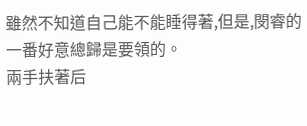雖然不知道自己能不能睡得著,但是,閔睿的一番好意總歸是要領的。
兩手扶著后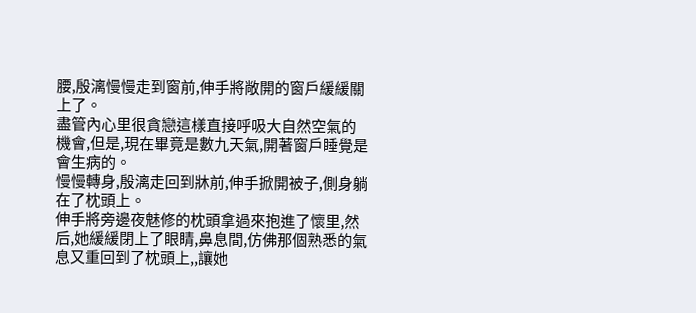腰,殷漓慢慢走到窗前,伸手將敞開的窗戶緩緩關上了。
盡管內心里很貪戀這樣直接呼吸大自然空氣的機會,但是,現在畢竟是數九天氣,開著窗戶睡覺是會生病的。
慢慢轉身,殷漓走回到牀前,伸手掀開被子,側身躺在了枕頭上。
伸手將旁邊夜魅修的枕頭拿過來抱進了懷里,然后,她緩緩閉上了眼睛,鼻息間,仿佛那個熟悉的氣息又重回到了枕頭上,,讓她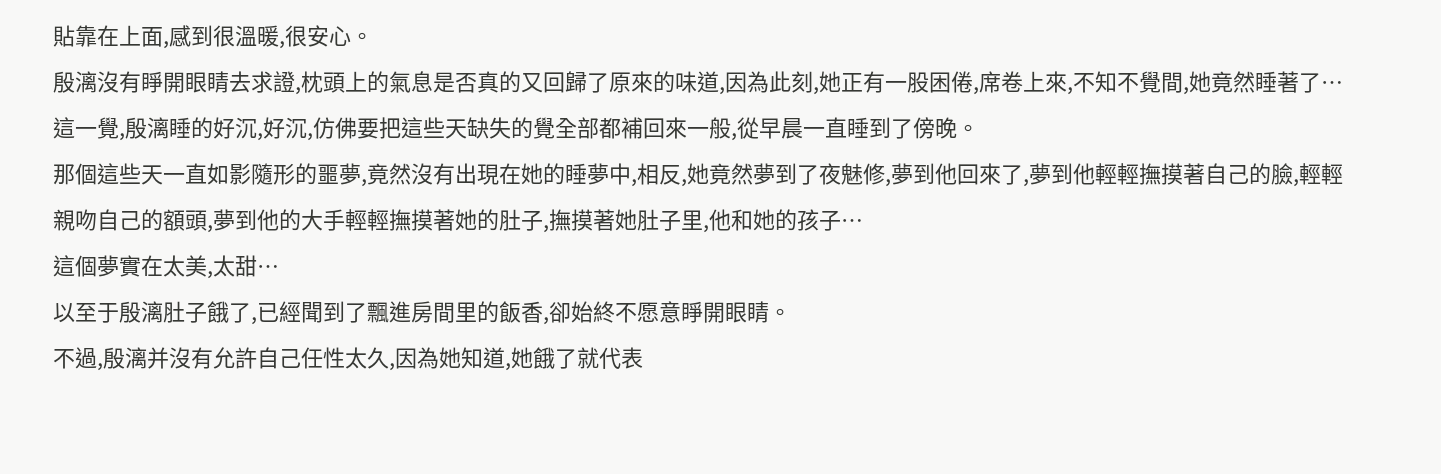貼靠在上面,感到很溫暖,很安心。
殷漓沒有睜開眼睛去求證,枕頭上的氣息是否真的又回歸了原來的味道,因為此刻,她正有一股困倦,席卷上來,不知不覺間,她竟然睡著了…
這一覺,殷漓睡的好沉,好沉,仿佛要把這些天缺失的覺全部都補回來一般,從早晨一直睡到了傍晚。
那個這些天一直如影隨形的噩夢,竟然沒有出現在她的睡夢中,相反,她竟然夢到了夜魅修,夢到他回來了,夢到他輕輕撫摸著自己的臉,輕輕親吻自己的額頭,夢到他的大手輕輕撫摸著她的肚子,撫摸著她肚子里,他和她的孩子…
這個夢實在太美,太甜…
以至于殷漓肚子餓了,已經聞到了飄進房間里的飯香,卻始終不愿意睜開眼睛。
不過,殷漓并沒有允許自己任性太久,因為她知道,她餓了就代表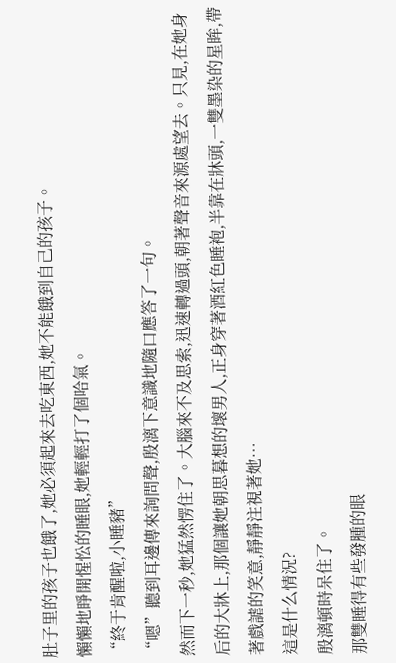肚子里的孩子也餓了,她必須起來去吃東西,她不能餓到自己的孩子。
懶懶地睜開惺忪的睡眼,她輕輕打了個哈氣。
“終于肯醒啦,小睡豬”
“嗯”聽到耳邊傳來詢問聲,殷漓下意識地隨口應答了一句。
然而下一秒,她猛然愣住了。大腦來不及思索,迅速轉過頭,朝著聲音來源處望去。只見,在她身后的大牀上,那個讓她朝思暮想的壞男人,正身穿著酒紅色睡袍,半靠在牀頭,一雙墨染的星眸,帶著戲謔的笑意,靜靜注視著她…
這是什么情況?
殷漓頓時呆住了。
那雙睡得有些發腫的眼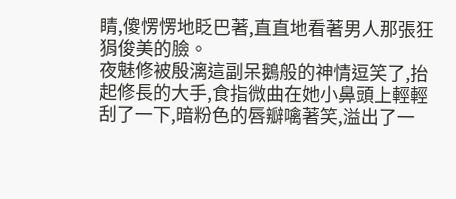睛,傻愣愣地眨巴著,直直地看著男人那張狂狷俊美的臉。
夜魅修被殷漓這副呆鵝般的神情逗笑了,抬起修長的大手,食指微曲在她小鼻頭上輕輕刮了一下,暗粉色的唇瓣噙著笑,溢出了一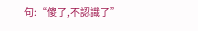句:“傻了,不認識了”